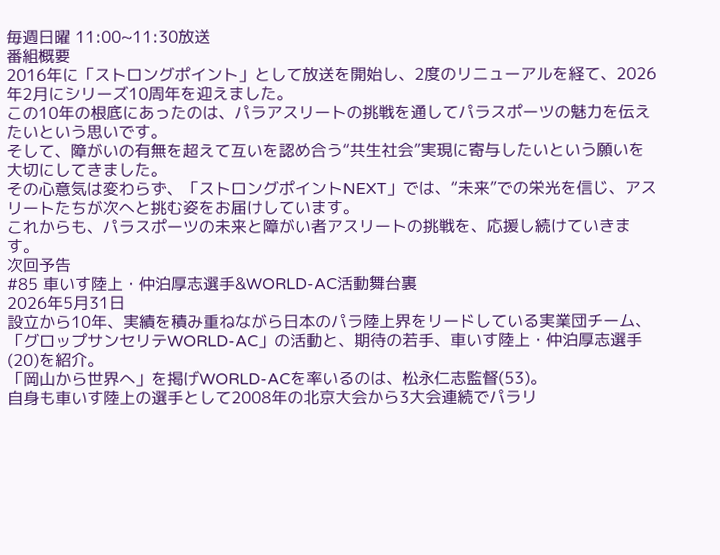毎週日曜 11:00~11:30放送
番組概要
2016年に「ストロングポイント」として放送を開始し、2度のリニューアルを経て、2026年2月にシリーズ10周年を迎えました。
この10年の根底にあったのは、パラアスリートの挑戦を通してパラスポーツの魅力を伝えたいという思いです。
そして、障がいの有無を超えて互いを認め合う“共生社会”実現に寄与したいという願いを大切にしてきました。
その心意気は変わらず、「ストロングポイントNEXT」では、“未来”での栄光を信じ、アスリートたちが次へと挑む姿をお届けしています。
これからも、パラスポーツの未来と障がい者アスリートの挑戦を、応援し続けていきます。
次回予告
#85 車いす陸上・仲泊厚志選手&WORLD-AC活動舞台裏
2026年5月31日
設立から10年、実績を積み重ねながら日本のパラ陸上界をリードしている実業団チーム、「グロップサンセリテWORLD-AC」の活動と、期待の若手、車いす陸上・仲泊厚志選手(20)を紹介。
「岡山から世界へ」を掲げWORLD-ACを率いるのは、松永仁志監督(53)。
自身も車いす陸上の選手として2008年の北京大会から3大会連続でパラリ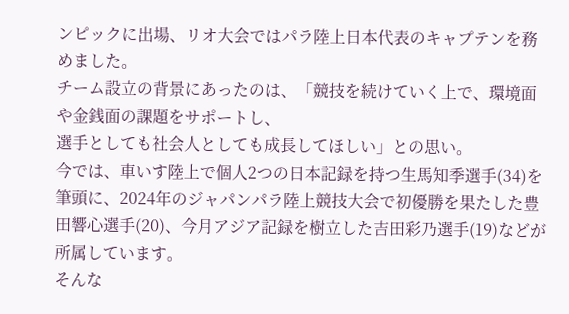ンピックに出場、リオ大会ではパラ陸上日本代表のキャプテンを務めました。
チーム設立の背景にあったのは、「競技を続けていく上で、環境面や金銭面の課題をサポートし、
選手としても社会人としても成長してほしい」との思い。
今では、車いす陸上で個人2つの日本記録を持つ生馬知季選手(34)を筆頭に、2024年のジャパンパラ陸上競技大会で初優勝を果たした豊田響心選手(20)、今月アジア記録を樹立した吉田彩乃選手(19)などが所属しています。
そんな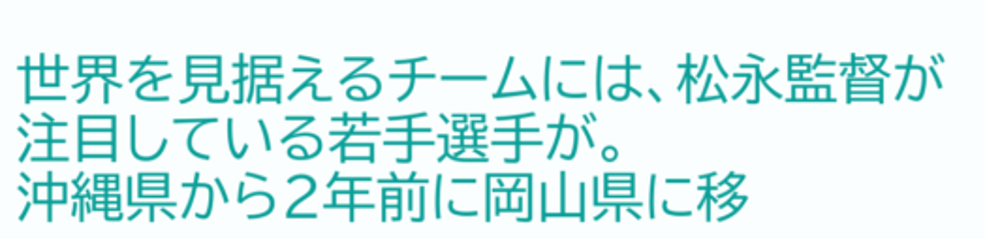世界を見据えるチームには、松永監督が注目している若手選手が。
沖縄県から2年前に岡山県に移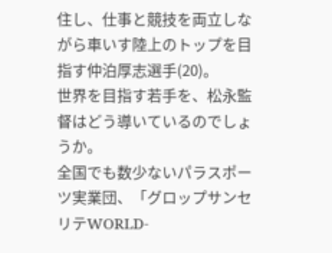住し、仕事と競技を両立しながら車いす陸上のトップを目指す仲泊厚志選手(20)。
世界を目指す若手を、松永監督はどう導いているのでしょうか。
全国でも数少ないパラスポーツ実業団、「グロップサンセリテWORLD-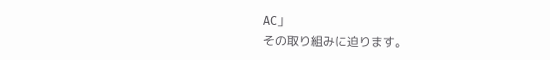AC」
その取り組みに迫ります。